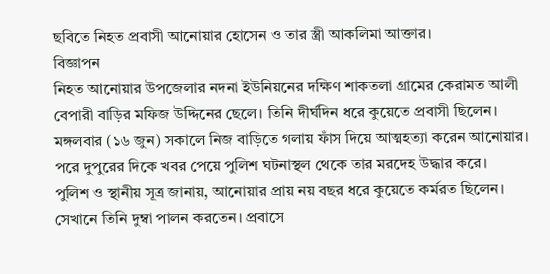ছবিতে নিহত প্রবাসী আনোয়ার হোসেন ও তার স্ত্রী আকলিমা আক্তার।
বিজ্ঞাপন
নিহত আনোয়ার উপজেলার নদনা ইউনিয়নের দক্ষিণ শাকতলা গ্রামের কেরামত আলী বেপারী বাড়ির মফিজ উদ্দিনের ছেলে। তিনি দীর্ঘদিন ধরে কুয়েতে প্রবাসী ছিলেন।
মঙ্গলবার (১৬ জুন) সকালে নিজ বাড়িতে গলায় ফাঁস দিয়ে আত্মহত্যা করেন আনোয়ার। পরে দুপুরের দিকে খবর পেয়ে পুলিশ ঘটনাস্থল থেকে তার মরদেহ উদ্ধার করে।
পুলিশ ও স্থানীয় সূত্র জানায়, আনোয়ার প্রায় নয় বছর ধরে কুয়েতে কর্মরত ছিলেন। সেখানে তিনি দুম্বা পালন করতেন। প্রবাসে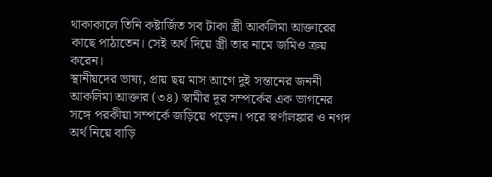থাকাকালে তিনি কষ্টার্জিত সব টাকা স্ত্রী আকলিমা আক্তারের কাছে পাঠাতেন। সেই অর্থ দিয়ে স্ত্রী তার নামে জমিও ক্রয় করেন।
স্থানীয়দের ভাষ্য, প্রায় ছয় মাস আগে দুই সন্তানের জননী আকলিমা আক্তার (৩৪) স্বামীর দূর সম্পর্কের এক ভাগনের সঙ্গে পরকীয়া সম্পর্কে জড়িয়ে পড়েন। পরে স্বর্ণালঙ্কার ও নগদ অর্থ নিয়ে বাড়ি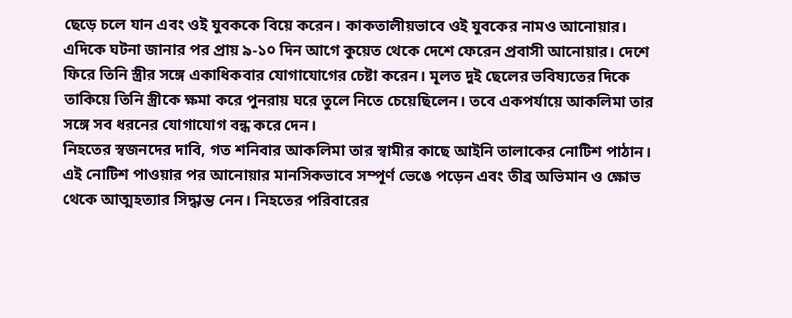ছেড়ে চলে যান এবং ওই যুবককে বিয়ে করেন। কাকতালীয়ভাবে ওই যুবকের নামও আনোয়ার।
এদিকে ঘটনা জানার পর প্রায় ৯-১০ দিন আগে কুয়েত থেকে দেশে ফেরেন প্রবাসী আনোয়ার। দেশে ফিরে তিনি স্ত্রীর সঙ্গে একাধিকবার যোগাযোগের চেষ্টা করেন। মূলত দুই ছেলের ভবিষ্যতের দিকে তাকিয়ে তিনি স্ত্রীকে ক্ষমা করে পুনরায় ঘরে তুলে নিতে চেয়েছিলেন। তবে একপর্যায়ে আকলিমা তার সঙ্গে সব ধরনের যোগাযোগ বন্ধ করে দেন।
নিহতের স্বজনদের দাবি, গত শনিবার আকলিমা তার স্বামীর কাছে আইনি তালাকের নোটিশ পাঠান। এই নোটিশ পাওয়ার পর আনোয়ার মানসিকভাবে সম্পূর্ণ ভেঙে পড়েন এবং তীব্র অভিমান ও ক্ষোভ থেকে আত্মহত্যার সিদ্ধান্ত নেন। নিহতের পরিবারের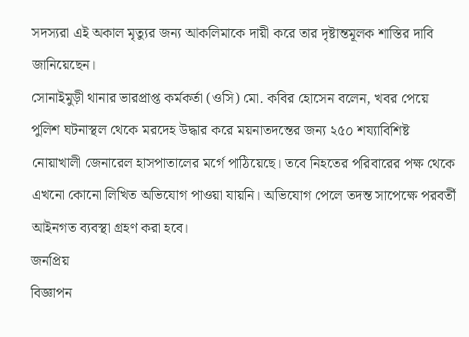সদস্যরা এই অকাল মৃত্যুর জন্য আকলিমাকে দায়ী করে তার দৃষ্টান্তমূলক শাস্তির দাবি জানিয়েছেন।
সোনাইমুড়ী থানার ভারপ্রাপ্ত কর্মকর্তা (ওসি) মো. কবির হোসেন বলেন, খবর পেয়ে পুলিশ ঘটনাস্থল থেকে মরদেহ উদ্ধার করে ময়নাতদন্তের জন্য ২৫০ শয্যাবিশিষ্ট নোয়াখালী জেনারেল হাসপাতালের মর্গে পাঠিয়েছে। তবে নিহতের পরিবারের পক্ষ থেকে এখনো কোনো লিখিত অভিযোগ পাওয়া যায়নি। অভিযোগ পেলে তদন্ত সাপেক্ষে পরবর্তী আইনগত ব্যবস্থা গ্রহণ করা হবে।
জনপ্রিয়
বিজ্ঞাপন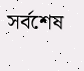সর্বশেষ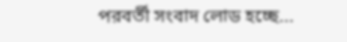পরবর্তী সংবাদ লোড হচ্ছে...